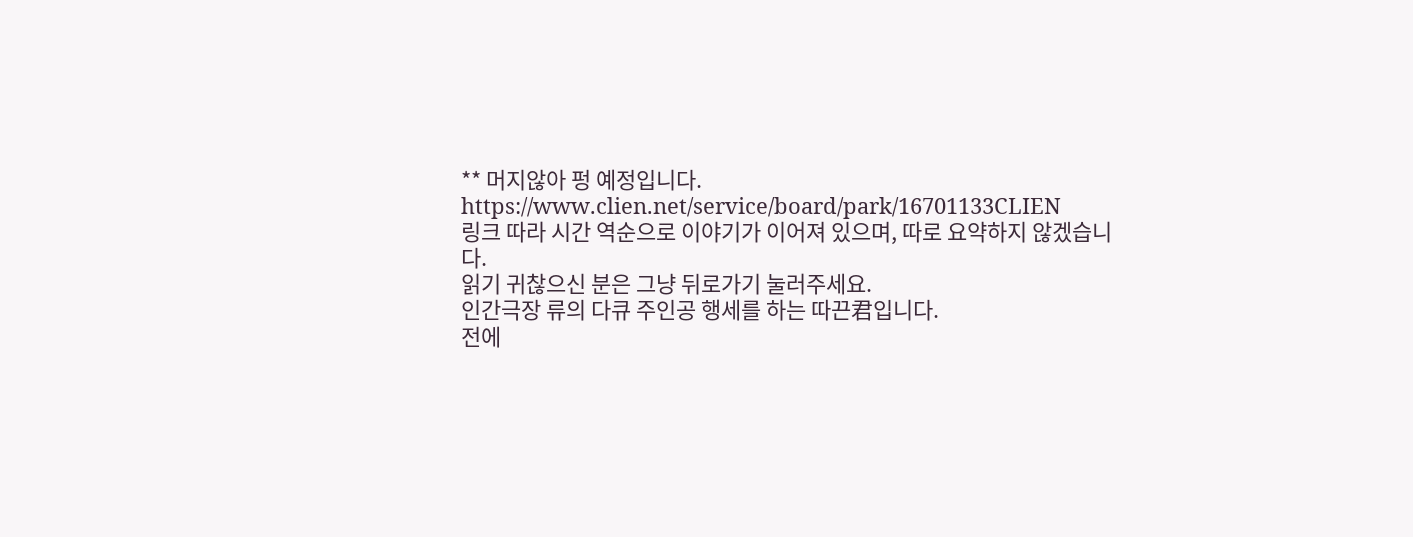** 머지않아 펑 예정입니다.
https://www.clien.net/service/board/park/16701133CLIEN
링크 따라 시간 역순으로 이야기가 이어져 있으며, 따로 요약하지 않겠습니다.
읽기 귀찮으신 분은 그냥 뒤로가기 눌러주세요.
인간극장 류의 다큐 주인공 행세를 하는 따끈君입니다.
전에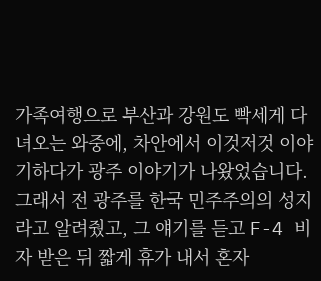가족여행으로 부산과 강원도 빡세게 다녀오는 와중에, 차안에서 이것저것 이야기하다가 광주 이야기가 나왔었습니다.
그래서 전 광주를 한국 민주주의의 성지라고 알려줬고, 그 얘기를 듣고 F-4 비자 받은 뒤 짧게 휴가 내서 혼자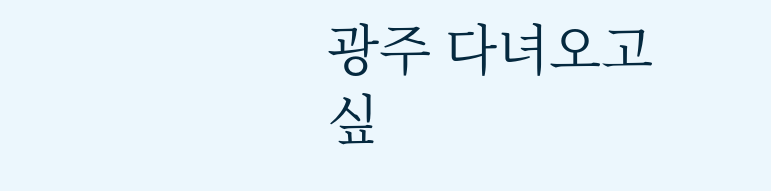광주 다녀오고 싶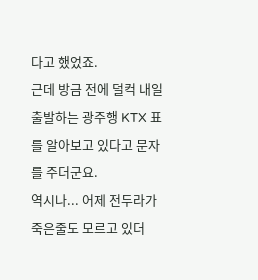다고 했었죠.
근데 방금 전에 덜컥 내일 출발하는 광주행 KTX 표를 알아보고 있다고 문자를 주더군요.
역시나... 어제 전두라가 죽은줄도 모르고 있더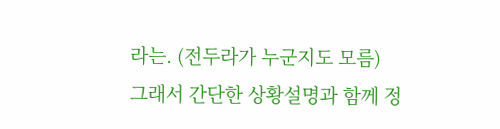라는. (전두라가 누군지도 모름)
그래서 간단한 상황설명과 함께 정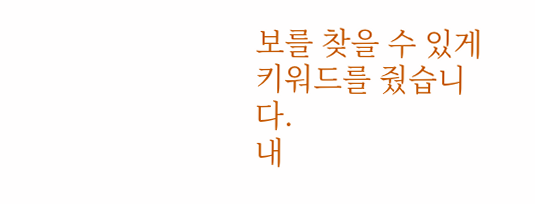보를 찾을 수 있게 키워드를 줬습니다.
내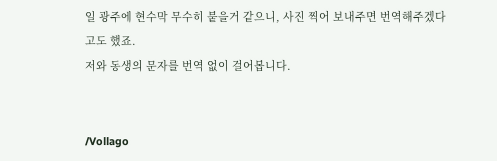일 광주에 현수막 무수히 붙을거 같으니, 사진 찍어 보내주면 번역해주겠다고도 했죠.
저와 동생의 문자를 번역 없이 걸어봅니다.


/Vollago